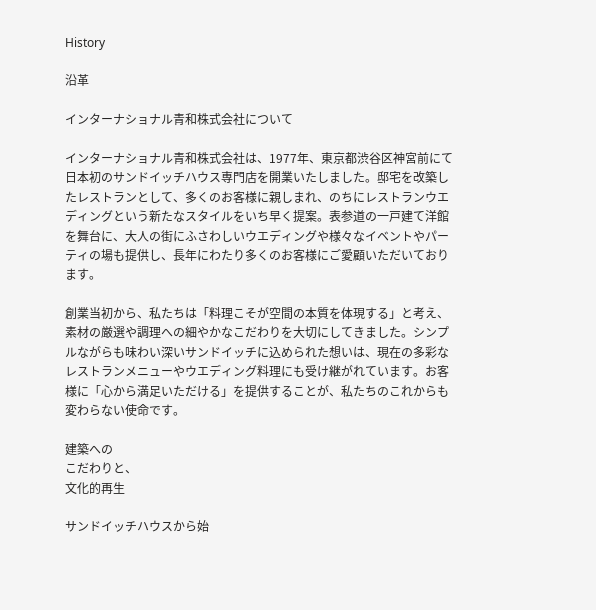History

沿革

インターナショナル青和株式会社について

インターナショナル青和株式会社は、1977年、東京都渋谷区神宮前にて日本初のサンドイッチハウス専門店を開業いたしました。邸宅を改築したレストランとして、多くのお客様に親しまれ、のちにレストランウエディングという新たなスタイルをいち早く提案。表参道の一戸建て洋館を舞台に、大人の街にふさわしいウエディングや様々なイベントやパーティの場も提供し、長年にわたり多くのお客様にご愛顧いただいております。

創業当初から、私たちは「料理こそが空間の本質を体現する」と考え、素材の厳選や調理への細やかなこだわりを大切にしてきました。シンプルながらも味わい深いサンドイッチに込められた想いは、現在の多彩なレストランメニューやウエディング料理にも受け継がれています。お客様に「心から満足いただける」を提供することが、私たちのこれからも変わらない使命です。

建築への
こだわりと、
文化的再生

サンドイッチハウスから始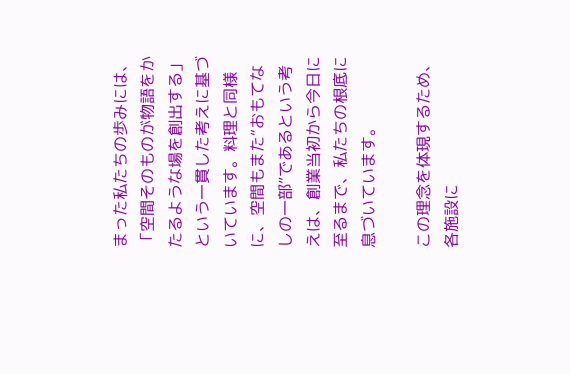まった私たちの歩みには、「空間そのものが物語をかたるような場を創出する」という一貫した考えに基づいています。料理と同様に、空間もまた“おもてなしの一部”であるという考えは、創業当初から今日に至るまで、私たちの根底に息づいています。

この理念を体現するため、各施設に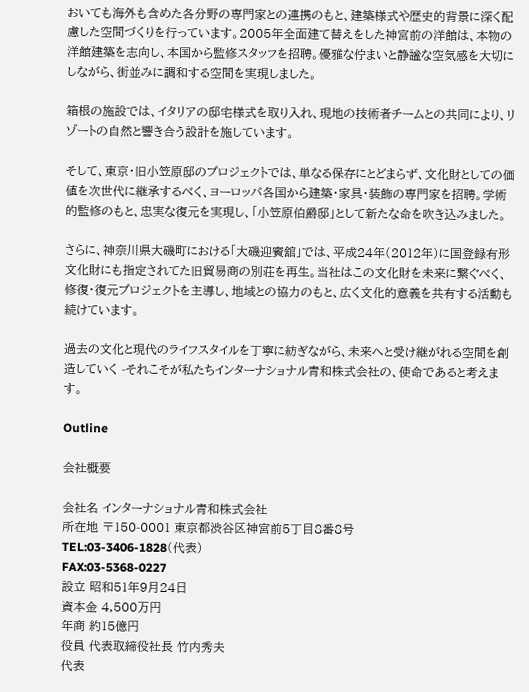おいても海外も含めた各分野の専門家との連携のもと、建築様式や歴史的背景に深く配慮した空間づくりを行っています。2005年全面建て替えをした神宮前の洋館は、本物の洋館建築を志向し、本国から監修スタッフを招聘。優雅な佇まいと静謐な空気感を大切にしながら、街並みに調和する空間を実現しました。

箱根の施設では、イタリアの邸宅様式を取り入れ、現地の技術者チームとの共同により、リゾートの自然と響き合う設計を施しています。

そして、東京・旧小笠原邸のプロジェクトでは、単なる保存にとどまらず、文化財としての価値を次世代に継承するべく、ヨーロッパ各国から建築・家具・装飾の専門家を招聘。学術的監修のもと、忠実な復元を実現し、「小笠原伯爵邸」として新たな命を吹き込みました。

さらに、神奈川県大磯町における「大磯迎賓舘」では、平成24年(2012年)に国登録有形文化財にも指定されてた旧貿易商の別荘を再生。当社はこの文化財を未来に繋ぐべく、修復・復元プロジェクトを主導し、地域との協力のもと、広く文化的意義を共有する活動も続けています。

過去の文化と現代のライフスタイルを丁寧に紡ぎながら、未来へと受け継がれる空間を創造していく -それこそが私たちインターナショナル青和株式会社の、使命であると考えます。

Outline

会社概要

会社名 インターナショナル青和株式会社
所在地 〒150-0001 東京都渋谷区神宮前5丁目8番8号
TEL:03-3406-1828(代表)
FAX:03-5368-0227
設立 昭和51年9月24日
資本金 4,500万円
年商 約15億円
役員 代表取締役社長 竹内秀夫
代表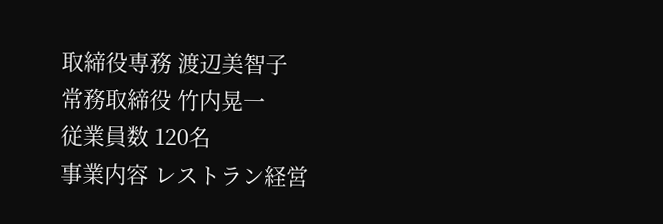取締役専務 渡辺美智子
常務取締役 竹内晃一
従業員数 120名
事業内容 レストラン経営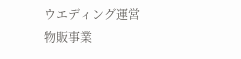ウエディング運営
物販事業